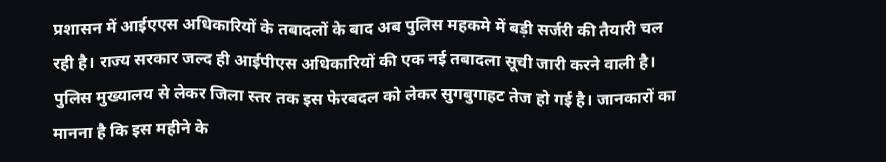प्रशासन में आईएएस अधिकारियों के तबादलों के बाद अब पुलिस महकमे में बड़ी सर्जरी की तैयारी चल रही है। राज्य सरकार जल्द ही आईपीएस अधिकारियों की एक नई तबादला सूची जारी करने वाली है। पुलिस मुख्यालय से लेकर जिला स्तर तक इस फेरबदल को लेकर सुगबुगाहट तेज हो गई है। जानकारों का मानना है कि इस महीने के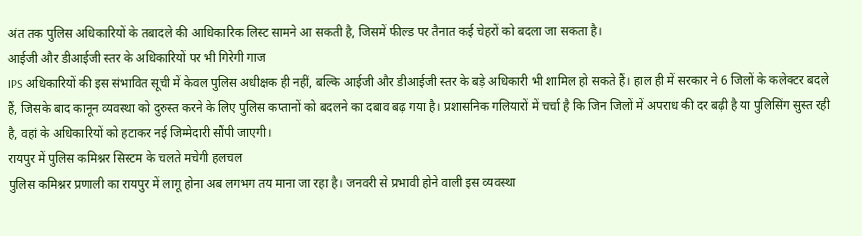अंत तक पुलिस अधिकारियों के तबादले की आधिकारिक लिस्ट सामने आ सकती है, जिसमें फील्ड पर तैनात कई चेहरों को बदला जा सकता है।
आईजी और डीआईजी स्तर के अधिकारियों पर भी गिरेगी गाज
IPS अधिकारियों की इस संभावित सूची में केवल पुलिस अधीक्षक ही नहीं, बल्कि आईजी और डीआईजी स्तर के बड़े अधिकारी भी शामिल हो सकते हैं। हाल ही में सरकार ने 6 जिलों के कलेक्टर बदले हैं, जिसके बाद कानून व्यवस्था को दुरुस्त करने के लिए पुलिस कप्तानों को बदलने का दबाव बढ़ गया है। प्रशासनिक गलियारों में चर्चा है कि जिन जिलों में अपराध की दर बढ़ी है या पुलिसिंग सुस्त रही है, वहां के अधिकारियों को हटाकर नई जिम्मेदारी सौंपी जाएगी।
रायपुर में पुलिस कमिश्नर सिस्टम के चलते मचेगी हलचल
पुलिस कमिश्नर प्रणाली का रायपुर में लागू होना अब लगभग तय माना जा रहा है। जनवरी से प्रभावी होने वाली इस व्यवस्था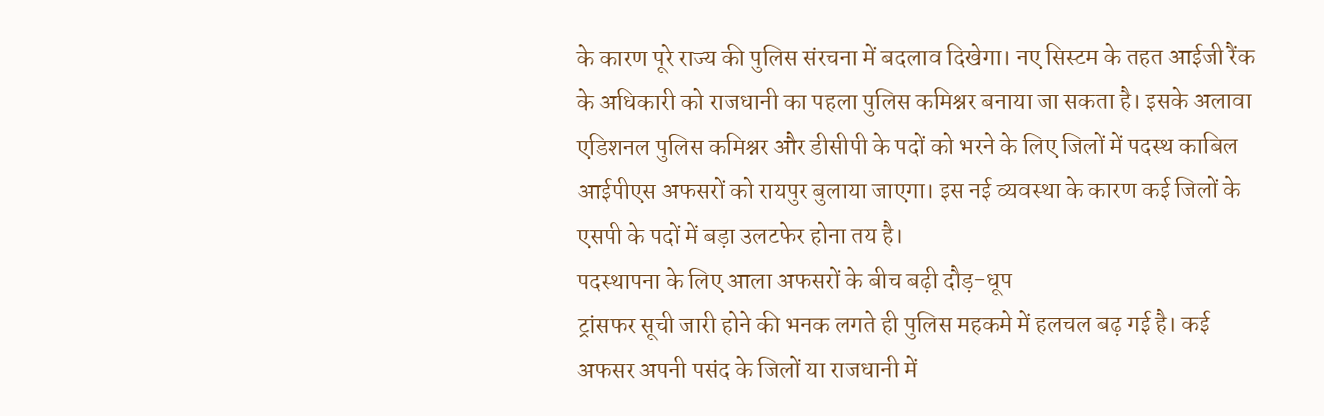के कारण पूरे राज्य की पुलिस संरचना में बदलाव दिखेगा। नए सिस्टम के तहत आईजी रैंक के अधिकारी को राजधानी का पहला पुलिस कमिश्नर बनाया जा सकता है। इसके अलावा एडिशनल पुलिस कमिश्नर और डीसीपी के पदों को भरने के लिए जिलों में पदस्थ काबिल आईपीएस अफसरों को रायपुर बुलाया जाएगा। इस नई व्यवस्था के कारण कई जिलों के एसपी के पदों में बड़ा उलटफेर होना तय है।
पदस्थापना के लिए आला अफसरों के बीच बढ़ी दौड़-धूप
ट्रांसफर सूची जारी होने की भनक लगते ही पुलिस महकमे में हलचल बढ़ गई है। कई अफसर अपनी पसंद के जिलों या राजधानी में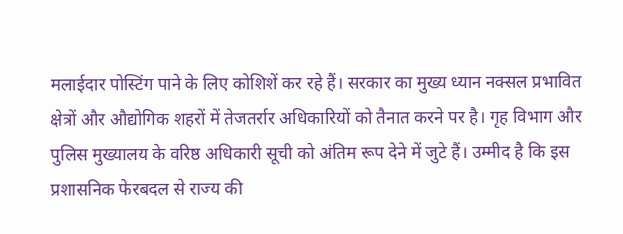मलाईदार पोस्टिंग पाने के लिए कोशिशें कर रहे हैं। सरकार का मुख्य ध्यान नक्सल प्रभावित क्षेत्रों और औद्योगिक शहरों में तेजतर्रार अधिकारियों को तैनात करने पर है। गृह विभाग और पुलिस मुख्यालय के वरिष्ठ अधिकारी सूची को अंतिम रूप देने में जुटे हैं। उम्मीद है कि इस प्रशासनिक फेरबदल से राज्य की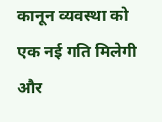कानून व्यवस्था को एक नई गति मिलेगी और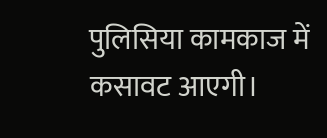पुलिसिया कामकाज में कसावट आएगी।